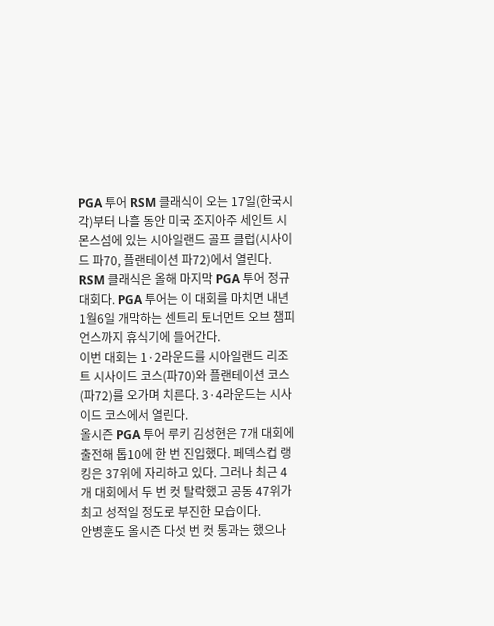PGA 투어 RSM 클래식이 오는 17일(한국시각)부터 나흘 동안 미국 조지아주 세인트 시몬스섬에 있는 시아일랜드 골프 클럽(시사이드 파70, 플랜테이션 파72)에서 열린다.
RSM 클래식은 올해 마지막 PGA 투어 정규 대회다. PGA 투어는 이 대회를 마치면 내년 1월6일 개막하는 센트리 토너먼트 오브 챔피언스까지 휴식기에 들어간다.
이번 대회는 1·2라운드를 시아일랜드 리조트 시사이드 코스(파70)와 플랜테이션 코스(파72)를 오가며 치른다. 3·4라운드는 시사이드 코스에서 열린다.
올시즌 PGA 투어 루키 김성현은 7개 대회에 출전해 톱10에 한 번 진입했다. 페덱스컵 랭킹은 37위에 자리하고 있다. 그러나 최근 4개 대회에서 두 번 컷 탈락했고 공동 47위가 최고 성적일 정도로 부진한 모습이다.
안병훈도 올시즌 다섯 번 컷 통과는 했으나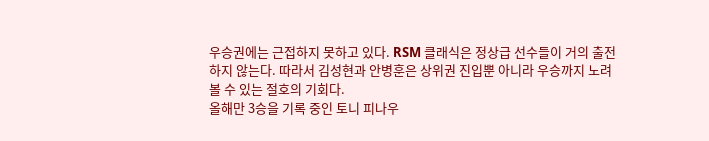우승권에는 근접하지 못하고 있다. RSM 클래식은 정상급 선수들이 거의 출전하지 않는다. 따라서 김성현과 안병훈은 상위권 진입뿐 아니라 우승까지 노려볼 수 있는 절호의 기회다.
올해만 3승을 기록 중인 토니 피나우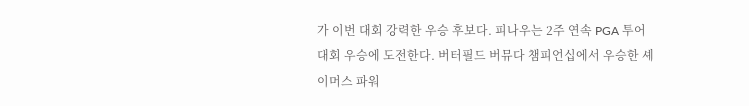가 이번 대회 강력한 우승 후보다. 피나우는 2주 연속 PGA 투어 대회 우승에 도전한다. 버터필드 버뮤다 챔피언십에서 우승한 셰이머스 파워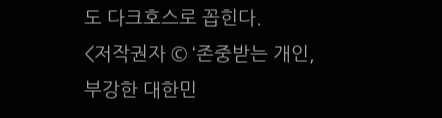도 다크호스로 꼽힌다.
<저작권자 © ‘존중받는 개인, 부강한 대한민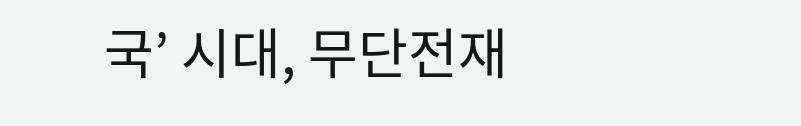국’ 시대, 무단전재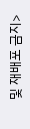및 재배포 금지>